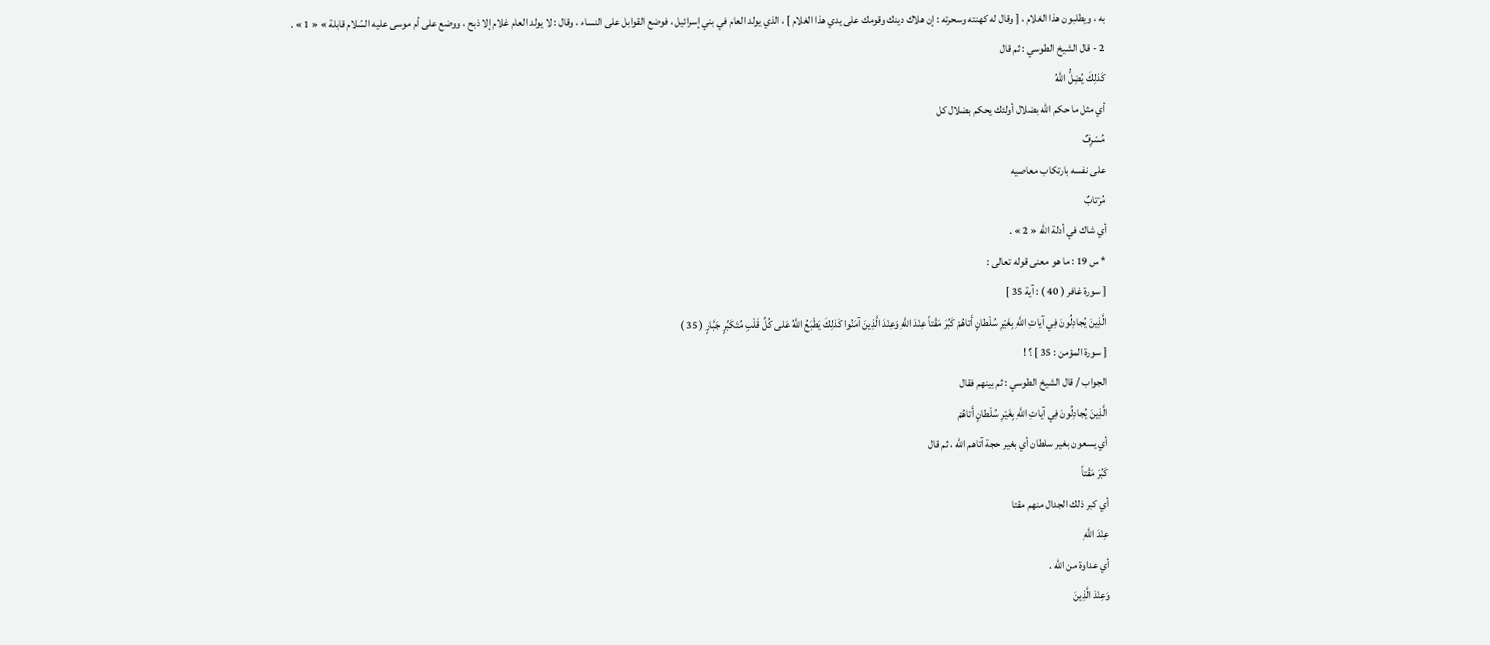به ، ويطلبون هذا الغلام ، [ وقال له كهنته وسحرته : إن هلاك دينك وقومك على يدي هذا الغلام ] ، الذي يولد العام في بني إسرائيل ، فوضع القوابل على النساء ، وقال : لا يولد العام غلام إلا ذبح ، ووضع على أم موسى عليه السّلام قابلة » « 1 » .
2 - قال الشيخ الطوسي : ثم قال
كَذلِكَ يُضِلُّ اللَّهُ
أي مثل ما حكم اللّه بضلال أولئك يحكم بضلال كل
مُسْرِفٌ
على نفسه بارتكاب معاصيه
مُرْتابٌ
أي شاك في أدلة اللّه « 2 » .
* س 19 : ما هو معنى قوله تعالى :
[ سورة غافر ( 40 ) : آية 35 ]
الَّذِينَ يُجادِلُونَ فِي آياتِ اللَّهِ بِغَيْرِ سُلْطانٍ أَتاهُمْ كَبُرَ مَقْتاً عِنْدَ اللَّهِ وَعِنْدَ الَّذِينَ آمَنُوا كَذلِكَ يَطْبَعُ اللَّهُ عَلى كُلِّ قَلْبِ مُتَكَبِّرٍ جَبَّارٍ ( 35 )
[ سورة المؤمن : 35 ] ؟ !
الجواب / قال الشيخ الطوسي : ثم بينهم فقال
الَّذِينَ يُجادِلُونَ فِي آياتِ اللَّهِ بِغَيْرِ سُلْطانٍ أَتاهُمْ
أي يسعون بغير سلطان أي بغير حجة آتاهم اللّه ، ثم قال
كَبُرَ مَقْتاً
أي كبر ذلك الجدال منهم مقتا
عِنْدَ اللَّهِ
أي عداوة من اللّه .
وَعِنْدَ الَّذِينَ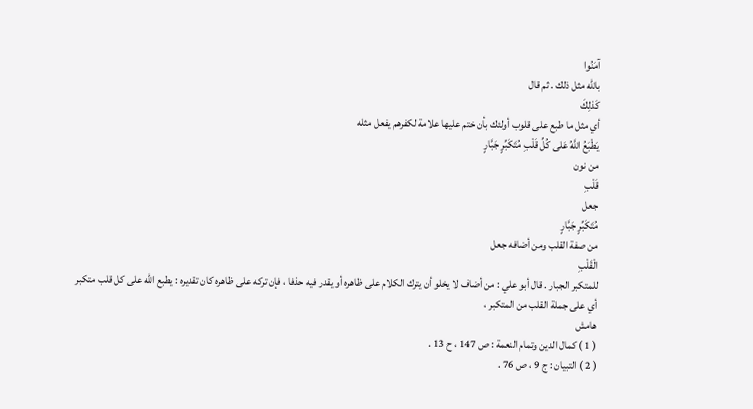آمَنُوا
باللّه مثل ذلك . ثم قال
كَذلِكَ
أي مثل ما طبع على قلوب أولئك بأن ختم عليها علامة لكفرهم يفعل مثله
يَطْبَعُ اللَّهُ عَلى كُلِّ قَلْبِ مُتَكَبِّرٍ جَبَّارٍ
من نون
قَلْبِ
جعل
مُتَكَبِّرٍ جَبَّارٍ
من صفة القلب ومن أضافه جعل
الْقَلْبِ
للمتكبر الجبار . قال أبو علي : من أضاف لا يخلو أن يترك الكلام على ظاهره أو يقدر فيه حذفا ، فإن تركه على ظاهره كان تقديره : يطبع اللّه على كل قلب متكبر أي على جملة القلب من المتكبر ،
هامش
( 1 ) كمال الدين وتمام النعمة : ص 147 ، ح 13 .
( 2 ) التبيان : ج 9 ، ص 76 .